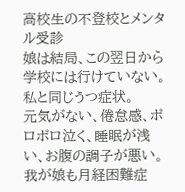高校生の不登校とメンタル受診
娘は結局、この翌日から学校には行けていない。
私と同じうつ症状。
元気がない、倦怠感、ポロポロ泣く、睡眠が浅い、お腹の調子が悪い。
我が娘も月経困難症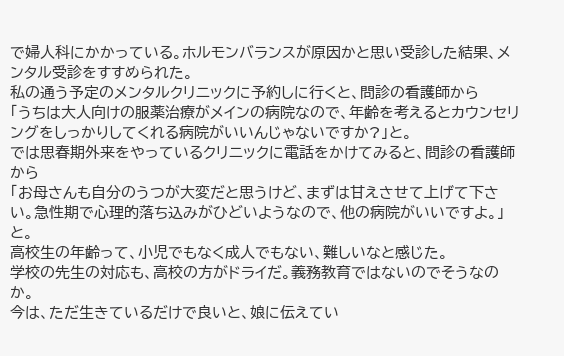で婦人科にかかっている。ホルモンバランスが原因かと思い受診した結果、メンタル受診をすすめられた。
私の通う予定のメンタルクリニックに予約しに行くと、問診の看護師から
「うちは大人向けの服薬治療がメインの病院なので、年齢を考えるとカウンセリングをしっかりしてくれる病院がいいんじゃないですか?」と。
では思春期外来をやっているクリニックに電話をかけてみると、問診の看護師から
「お母さんも自分のうつが大変だと思うけど、まずは甘えさせて上げて下さい。急性期で心理的落ち込みがひどいようなので、他の病院がいいですよ。」と。
高校生の年齢って、小児でもなく成人でもない、難しいなと感じた。
学校の先生の対応も、高校の方がドライだ。義務教育ではないのでそうなのか。
今は、ただ生きているだけで良いと、娘に伝えてい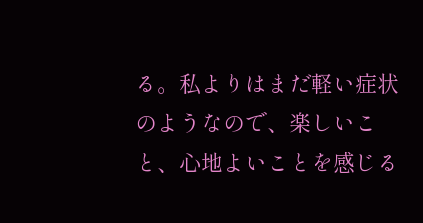る。私よりはまだ軽い症状のようなので、楽しいこと、心地よいことを感じる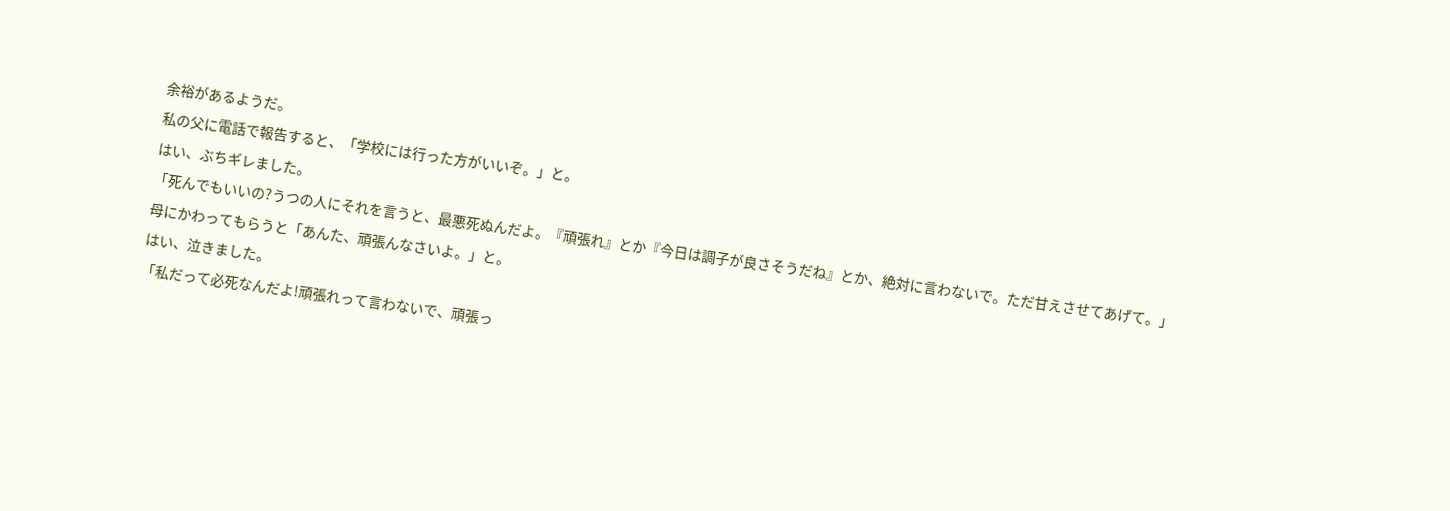余裕があるようだ。
私の父に電話で報告すると、「学校には行った方がいいぞ。」と。
はい、ぶちギレました。
「死んでもいいの?うつの人にそれを言うと、最悪死ぬんだよ。『頑張れ』とか『今日は調子が良さそうだね』とか、絶対に言わないで。ただ甘えさせてあげて。」
母にかわってもらうと「あんた、頑張んなさいよ。」と。
はい、泣きました。
「私だって必死なんだよ!頑張れって言わないで、頑張っ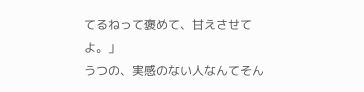てるねって褒めて、甘えさせてよ。」
うつの、実感のない人なんてそん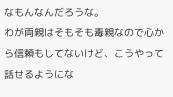なもんなんだろうな。
わが両親はそもそも毒親なので心から信頼もしてないけど、こうやって話せるようにな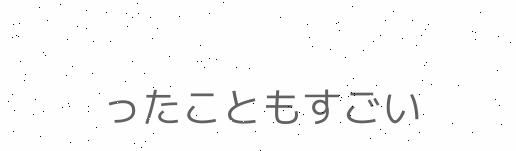ったこともすごい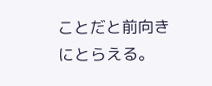ことだと前向きにとらえる。